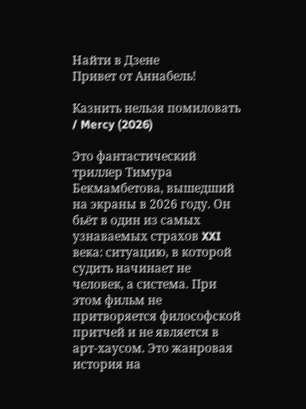Найти в Дзене
Привет от Аннабель!

Казнить нельзя помиловать / Mercy (2026)

Это фантастический триллер Тимура Бекмамбетова, вышедший на экраны в 2026 году. Он бьёт в один из самых узнаваемых страхов XXI века: ситуацию, в которой судить начинает не человек, а система. При этом фильм не притворяется философской притчей и не является в арт-хаусом. Это жанровая история на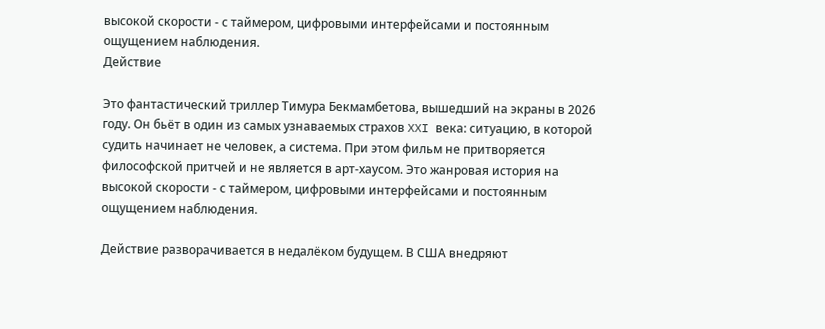высокой скорости - с таймером, цифровыми интерфейсами и постоянным ощущением наблюдения.
Действие

Это фантастический триллер Тимура Бекмамбетова, вышедший на экраны в 2026 году. Он бьёт в один из самых узнаваемых страхов XXI века: ситуацию, в которой судить начинает не человек, а система. При этом фильм не притворяется философской притчей и не является в арт-хаусом. Это жанровая история на высокой скорости - с таймером, цифровыми интерфейсами и постоянным ощущением наблюдения.

Действие разворачивается в недалёком будущем. В США внедряют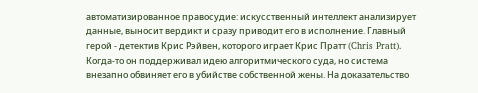автоматизированное правосудие: искусственный интеллект анализирует данные, выносит вердикт и сразу приводит его в исполнение. Главный герой - детектив Крис Рэйвен, которого играет Крис Пратт (Chris Pratt). Когда-то он поддерживал идею алгоритмического суда, но система внезапно обвиняет его в убийстве собственной жены. На доказательство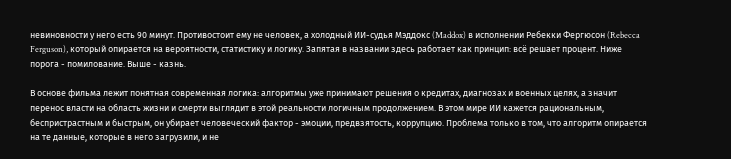невиновности у него есть 90 минут. Противостоит ему не человек, а холодный ИИ-судья Мэддокс (Maddox) в исполнении Ребекки Фергюсон (Rebecca Ferguson), который опирается на вероятности, статистику и логику. Запятая в названии здесь работает как принцип: всё решает процент. Ниже порога - помилование. Выше - казнь.

В основе фильма лежит понятная современная логика: алгоритмы уже принимают решения о кредитах, диагнозах и военных целях, а значит перенос власти на область жизни и смерти выглядит в этой реальности логичным продолжением. В этом мире ИИ кажется рациональным, беспристрастным и быстрым, он убирает человеческий фактор - эмоции, предвзятость, коррупцию. Проблема только в том, что алгоритм опирается на те данные, которые в него загрузили, и не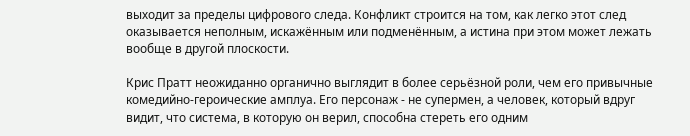выходит за пределы цифрового следа. Конфликт строится на том, как легко этот след оказывается неполным, искажённым или подменённым, а истина при этом может лежать вообще в другой плоскости.

Крис Пратт неожиданно органично выглядит в более серьёзной роли, чем его привычные комедийно-героические амплуа. Его персонаж - не супермен, а человек, который вдруг видит, что система, в которую он верил, способна стереть его одним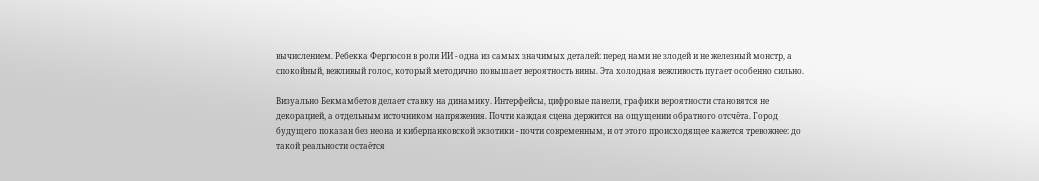вычислением. Ребекка Фергюсон в роли ИИ - одна из самых значимых деталей: перед нами не злодей и не железный монстр, а спокойный, вежливый голос, который методично повышает вероятность вины. Эта холодная вежливость пугает особенно сильно.

Визуально Бекмамбетов делает ставку на динамику. Интерфейсы, цифровые панели, графики вероятности становятся не декорацией, а отдельным источником напряжения. Почти каждая сцена держится на ощущении обратного отсчёта. Город будущего показан без неона и киберпанковской экзотики - почти современным, и от этого происходящее кажется тревожнее: до такой реальности остаётся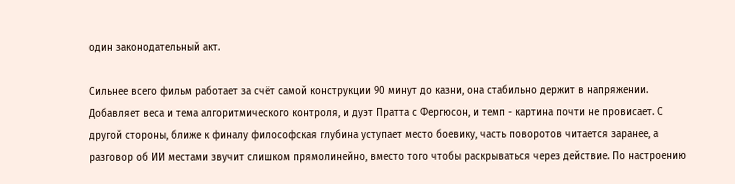один законодательный акт.

Сильнее всего фильм работает за счёт самой конструкции 90 минут до казни, она стабильно держит в напряжении. Добавляет веса и тема алгоритмического контроля, и дуэт Пратта с Фергюсон, и темп - картина почти не провисает. С другой стороны, ближе к финалу философская глубина уступает место боевику, часть поворотов читается заранее, а разговор об ИИ местами звучит слишком прямолинейно, вместо того чтобы раскрываться через действие. По настроению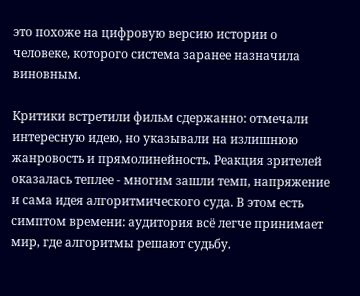это похоже на цифровую версию истории о человеке, которого система заранее назначила виновным.

Критики встретили фильм сдержанно: отмечали интересную идею, но указывали на излишнюю жанровость и прямолинейность. Реакция зрителей оказалась теплее - многим зашли темп, напряжение и сама идея алгоритмического суда. В этом есть симптом времени: аудитория всё легче принимает мир, где алгоритмы решают судьбу.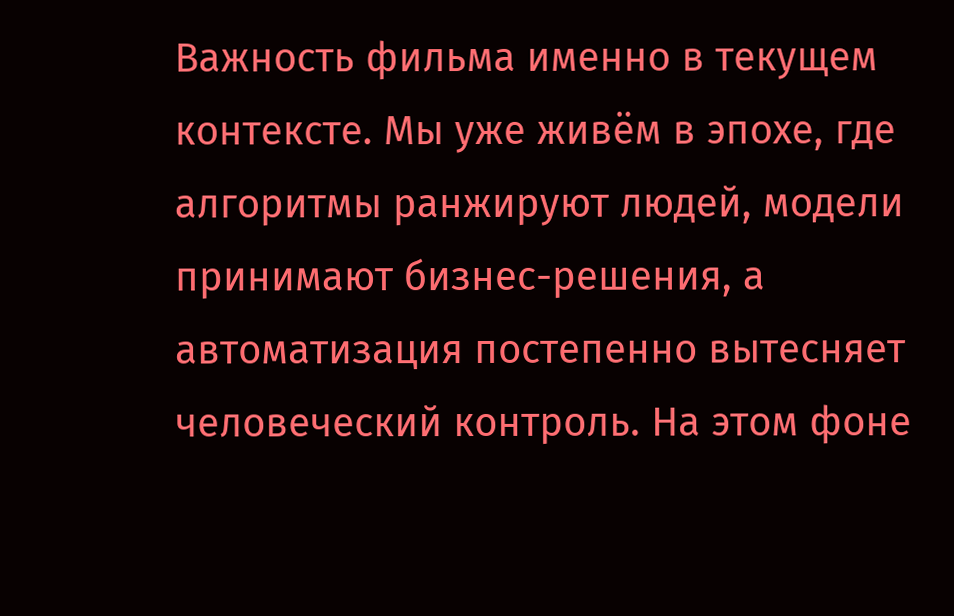Важность фильма именно в текущем контексте. Мы уже живём в эпохе, где алгоритмы ранжируют людей, модели принимают бизнес-решения, а автоматизация постепенно вытесняет человеческий контроль. На этом фоне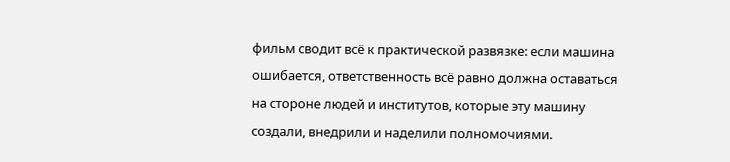фильм сводит всё к практической развязке: если машина ошибается, ответственность всё равно должна оставаться на стороне людей и институтов, которые эту машину создали, внедрили и наделили полномочиями.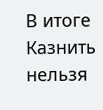В итоге Казнить нельзя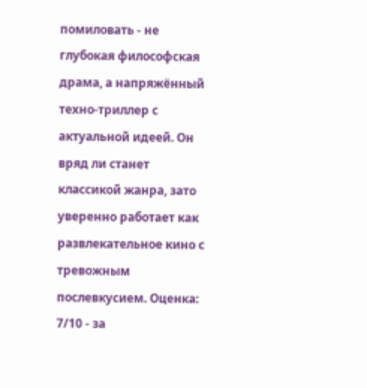помиловать - не глубокая философская драма, а напряжённый техно-триллер с актуальной идеей. Он вряд ли станет классикой жанра, зато уверенно работает как развлекательное кино с тревожным послевкусием. Оценка: 7/10 - за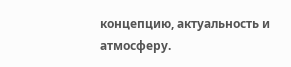концепцию, актуальность и атмосферу.